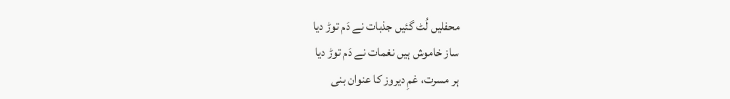محفلیں لُٹ گئیں جذبات نے دَم توڑ دیا
ساز خاموش ہیں نغمات نے دَم توڑ دیا
ہر مسرت، غمِ دیروز کا عنوان بنی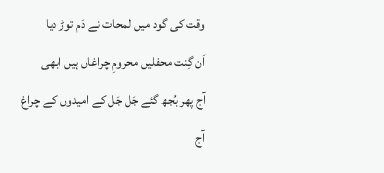وقت کی گود میں لمحات نے دَم توڑ دیا
اَن گِنت محفلیں محرومِ چراغاں ہیں ابھی
آج پھر بُجھ گئے جَل جَل کے امیدوں کے چراغ
آج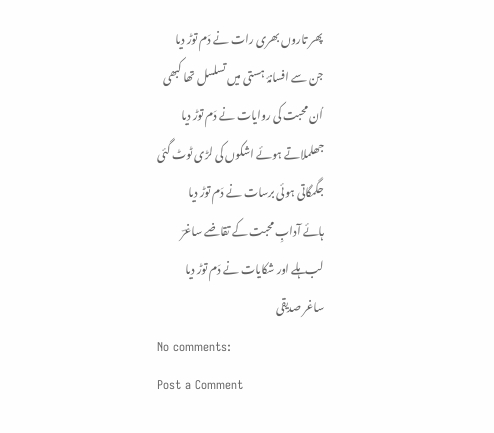پھر تاروں بھری رات نے دَم توڑ دیا
جن سے افسانۂ ہستی میں تسلسل تھا کبھی
اُن محبت کی روایات نے دَم توڑ دیا
جھلملاتے ہوئے اشکوں کی لڑی ٹوٹ گئی
جگمگاتی ہوئی برسات نے دَم توڑ دیا
ہائے آدابِ محبت کے تقاضے ساغرؔ
لب ہلے اور شکایات نے دَم توڑ دیا
ساغر صدیقی
No comments:
Post a Comment